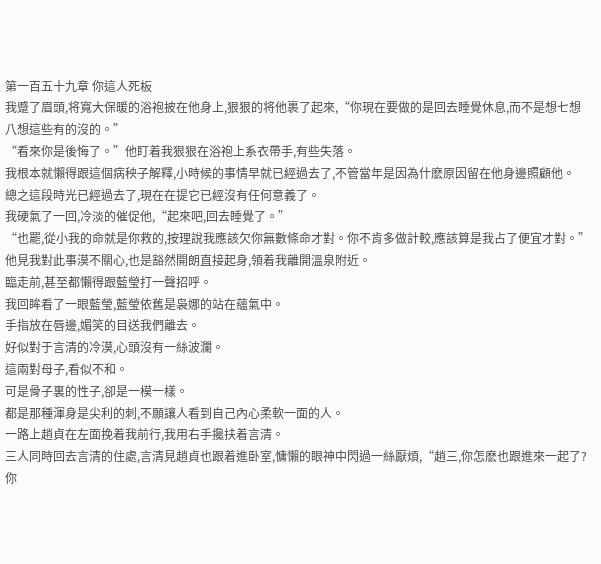第一百五十九章 你這人死板
我蹙了眉頭,将寬大保暖的浴袍披在他身上,狠狠的将他裹了起來,“你現在要做的是回去睡覺休息,而不是想七想八想這些有的沒的。”
“看來你是後悔了。”他盯着我狠狠在浴袍上系衣帶手,有些失落。
我根本就懶得跟這個病秧子解釋,小時候的事情早就已經過去了,不管當年是因為什麽原因留在他身邊照顧他。
總之這段時光已經過去了,現在在提它已經沒有任何意義了。
我硬氣了一回,冷淡的催促他,“起來吧,回去睡覺了。”
“也罷,從小我的命就是你救的,按理說我應該欠你無數條命才對。你不肯多做計較,應該算是我占了便宜才對。”他見我對此事漠不關心,也是豁然開朗直接起身,領着我離開溫泉附近。
臨走前,甚至都懶得跟藍瑩打一聲招呼。
我回眸看了一眼藍瑩,藍瑩依舊是袅娜的站在蘊氣中。
手指放在唇邊,媚笑的目送我們離去。
好似對于言清的冷漠,心頭沒有一絲波瀾。
這兩對母子,看似不和。
可是骨子裏的性子,卻是一模一樣。
都是那種渾身是尖利的刺,不願讓人看到自己內心柔軟一面的人。
一路上趙貞在左面挽着我前行,我用右手攙扶着言清。
三人同時回去言清的住處,言清見趙貞也跟着進卧室,慵懶的眼神中閃過一絲厭煩,“趙三,你怎麽也跟進來一起了?你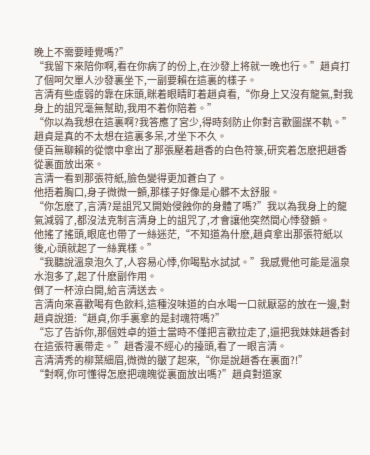晚上不需要睡覺嗎?”
“我留下來陪你啊,看在你病了的份上,在沙發上将就一晚也行。”趙貞打了個呵欠單人沙發裏坐下,一副要賴在這裏的樣子。
言清有些虛弱的靠在床頭,眯着眼睛盯着趙貞看,“你身上又沒有龍氣,對我身上的詛咒毫無幫助,我用不着你陪着。”
“你以為我想在這裏啊?我答應了宮少,得時刻防止你對言歡圖謀不軌。”趙貞是真的不太想在這裏多呆,才坐下不久。
便百無聊賴的從懷中拿出了那張壓着趙香的白色符箓,研究着怎麽把趙香從裏面放出來。
言清一看到那張符紙,臉色變得更加蒼白了。
他捂着胸口,身子微微一顫,那樣子好像是心髒不太舒服。
“你怎麽了,言清?是詛咒又開始侵蝕你的身體了嗎?”我以為我身上的龍氣減弱了,都沒法克制言清身上的詛咒了,才會讓他突然間心悸發顫。
他搖了搖頭,眼底也帶了一絲迷茫,“不知道為什麽,趙貞拿出那張符紙以後,心頭就起了一絲異樣。”
“我聽說溫泉泡久了,人容易心悸,你喝點水試試。”我感覺他可能是溫泉水泡多了,起了什麽副作用。
倒了一杯涼白開,給言清送去。
言清向來喜歡喝有色飲料,這種沒味道的白水喝一口就厭惡的放在一邊,對趙貞說道:“趙貞,你手裏拿的是封魂符嗎?”
“忘了告訴你,那個姓卓的道士當時不僅把言歡拉走了,還把我妹妹趙香封在這張符裏帶走。”趙香漫不經心的擡頭,看了一眼言清。
言清清秀的柳葉細眉,微微的皺了起來,“你是說趙香在裏面?!”
“對啊,你可懂得怎麽把魂魄從裏面放出嗎?”趙貞對道家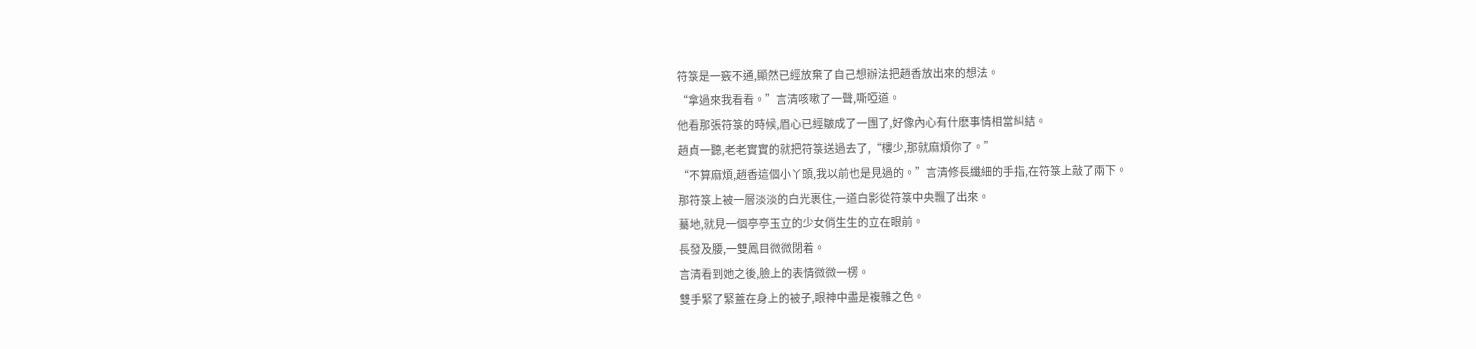符箓是一竅不通,顯然已經放棄了自己想辦法把趙香放出來的想法。
“拿過來我看看。”言清咳嗽了一聲,嘶啞道。
他看那張符箓的時候,眉心已經皺成了一團了,好像內心有什麽事情相當糾結。
趙貞一聽,老老實實的就把符箓送過去了,“樓少,那就麻煩你了。”
“不算麻煩,趙香這個小丫頭,我以前也是見過的。”言清修長纖細的手指,在符箓上敲了兩下。
那符箓上被一層淡淡的白光裹住,一道白影從符箓中央飄了出來。
驀地,就見一個亭亭玉立的少女俏生生的立在眼前。
長發及腰,一雙鳳目微微閉着。
言清看到她之後,臉上的表情微微一楞。
雙手緊了緊蓋在身上的被子,眼神中盡是複雜之色。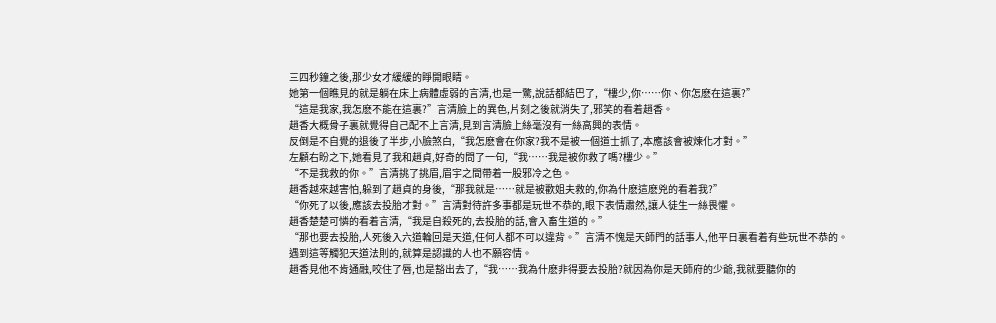三四秒鐘之後,那少女才緩緩的睜開眼睛。
她第一個瞧見的就是躺在床上病體虛弱的言清,也是一驚,說話都結巴了,“樓少,你……你、你怎麽在這裏?”
“這是我家,我怎麽不能在這裏?”言清臉上的異色,片刻之後就消失了,邪笑的看着趙香。
趙香大概骨子裏就覺得自己配不上言清,見到言清臉上絲毫沒有一絲高興的表情。
反倒是不自覺的退後了半步,小臉煞白,“我怎麽會在你家?我不是被一個道士抓了,本應該會被煉化才對。”
左顧右盼之下,她看見了我和趙貞,好奇的問了一句,“我……我是被你救了嗎?樓少。”
“不是我救的你。”言清挑了挑眉,眉宇之間帶着一股邪冷之色。
趙香越來越害怕,躲到了趙貞的身後,“那我就是……就是被歡姐夫救的,你為什麽這麽兇的看着我?”
“你死了以後,應該去投胎才對。”言清對待許多事都是玩世不恭的,眼下表情肅然,讓人徒生一絲畏懼。
趙香楚楚可憐的看着言清,“我是自殺死的,去投胎的話,會入畜生道的。”
“那也要去投胎,人死後入六道輪回是天道,任何人都不可以違背。”言清不愧是天師門的話事人,他平日裏看着有些玩世不恭的。
遇到這等觸犯天道法則的,就算是認識的人也不願容情。
趙香見他不肯通融,咬住了唇,也是豁出去了,“我……我為什麽非得要去投胎?就因為你是天師府的少爺,我就要聽你的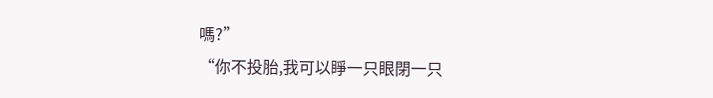嗎?”
“你不投胎,我可以睜一只眼閉一只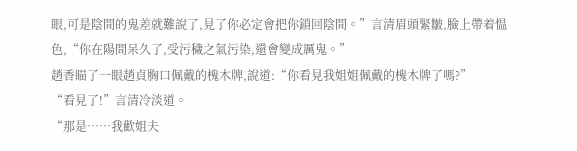眼,可是陰間的鬼差就難說了,見了你必定會把你鎖回陰間。”言清眉頭緊皺,臉上帶着愠色,“你在陽間呆久了,受污穢之氣污染,還會變成厲鬼。”
趙香瞄了一眼趙貞胸口佩戴的槐木牌,說道:“你看見我姐姐佩戴的槐木牌了嗎?”
“看見了!”言清冷淡道。
“那是……我歡姐夫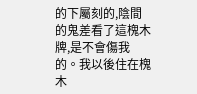的下屬刻的,陰間的鬼差看了這槐木牌,是不會傷我的。我以後住在槐木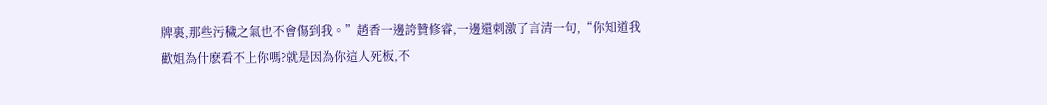牌裏,那些污穢之氣也不會傷到我。”趙香一邊誇贊修睿,一邊還刺激了言清一句,“你知道我歡姐為什麽看不上你嗎?就是因為你這人死板,不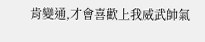肯變通,才會喜歡上我威武帥氣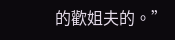的歡姐夫的。”